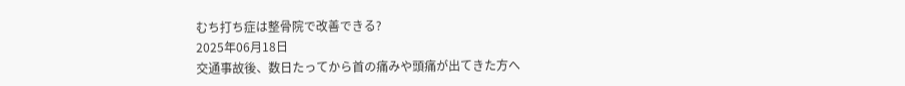むち打ち症は整骨院で改善できる?
2025年06月18日
交通事故後、数日たってから首の痛みや頭痛が出てきた方へ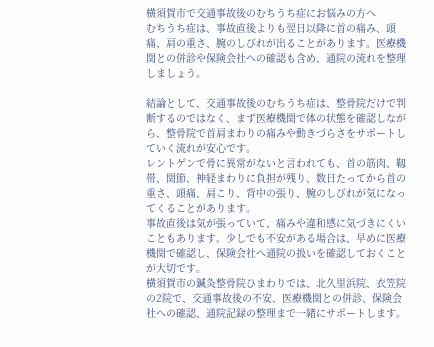横須賀市で交通事故後のむちうち症にお悩みの方へ
むちうち症は、事故直後よりも翌日以降に首の痛み、頭痛、肩の重さ、腕のしびれが出ることがあります。医療機関との併診や保険会社への確認も含め、通院の流れを整理しましょう。

結論として、交通事故後のむちうち症は、整骨院だけで判断するのではなく、まず医療機関で体の状態を確認しながら、整骨院で首肩まわりの痛みや動きづらさをサポートしていく流れが安心です。
レントゲンで骨に異常がないと言われても、首の筋肉、靱帯、関節、神経まわりに負担が残り、数日たってから首の重さ、頭痛、肩こり、背中の張り、腕のしびれが気になってくることがあります。
事故直後は気が張っていて、痛みや違和感に気づきにくいこともあります。少しでも不安がある場合は、早めに医療機関で確認し、保険会社へ通院の扱いを確認しておくことが大切です。
横須賀市の鍼灸整骨院ひまわりでは、北久里浜院、衣笠院の2院で、交通事故後の不安、医療機関との併診、保険会社への確認、通院記録の整理まで一緒にサポートします。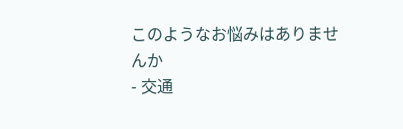このようなお悩みはありませんか
- 交通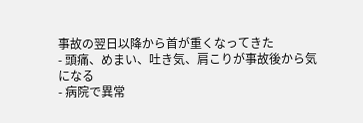事故の翌日以降から首が重くなってきた
- 頭痛、めまい、吐き気、肩こりが事故後から気になる
- 病院で異常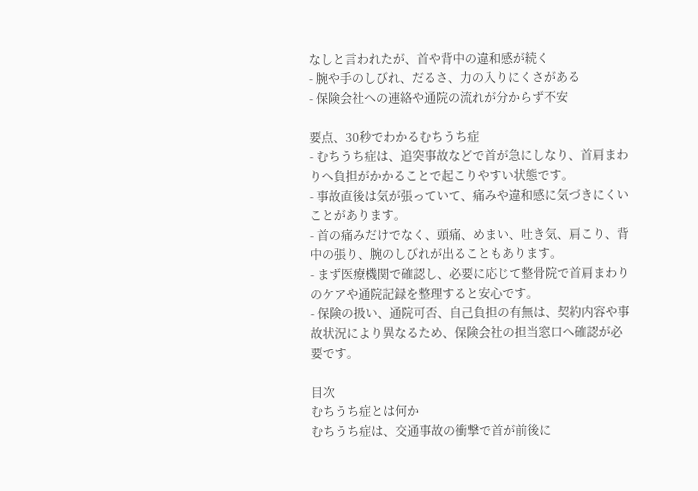なしと言われたが、首や背中の違和感が続く
- 腕や手のしびれ、だるさ、力の入りにくさがある
- 保険会社への連絡や通院の流れが分からず不安

要点、30秒でわかるむちうち症
- むちうち症は、追突事故などで首が急にしなり、首肩まわりへ負担がかかることで起こりやすい状態です。
- 事故直後は気が張っていて、痛みや違和感に気づきにくいことがあります。
- 首の痛みだけでなく、頭痛、めまい、吐き気、肩こり、背中の張り、腕のしびれが出ることもあります。
- まず医療機関で確認し、必要に応じて整骨院で首肩まわりのケアや通院記録を整理すると安心です。
- 保険の扱い、通院可否、自己負担の有無は、契約内容や事故状況により異なるため、保険会社の担当窓口へ確認が必要です。

目次
むちうち症とは何か
むちうち症は、交通事故の衝撃で首が前後に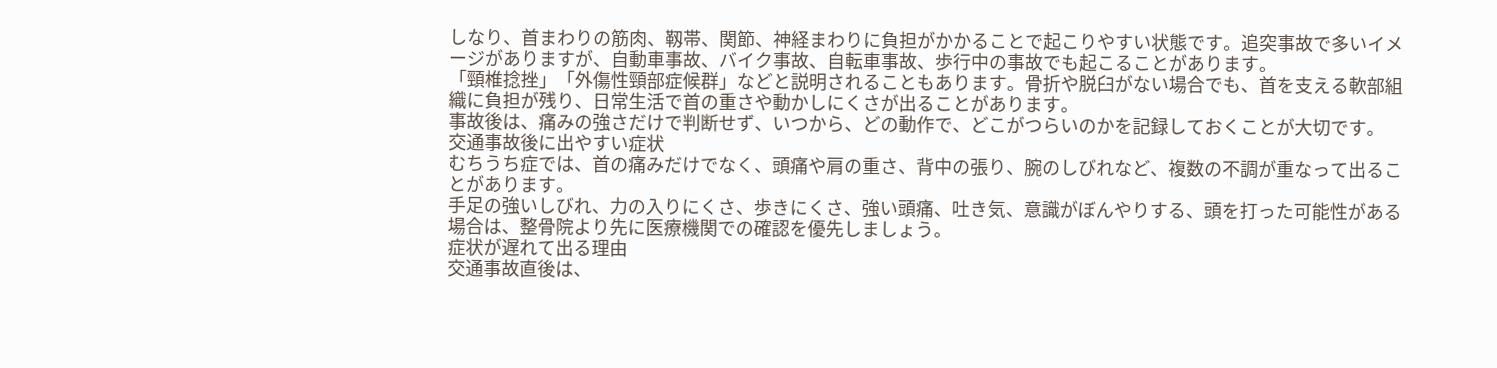しなり、首まわりの筋肉、靱帯、関節、神経まわりに負担がかかることで起こりやすい状態です。追突事故で多いイメージがありますが、自動車事故、バイク事故、自転車事故、歩行中の事故でも起こることがあります。
「頸椎捻挫」「外傷性頸部症候群」などと説明されることもあります。骨折や脱臼がない場合でも、首を支える軟部組織に負担が残り、日常生活で首の重さや動かしにくさが出ることがあります。
事故後は、痛みの強さだけで判断せず、いつから、どの動作で、どこがつらいのかを記録しておくことが大切です。
交通事故後に出やすい症状
むちうち症では、首の痛みだけでなく、頭痛や肩の重さ、背中の張り、腕のしびれなど、複数の不調が重なって出ることがあります。
手足の強いしびれ、力の入りにくさ、歩きにくさ、強い頭痛、吐き気、意識がぼんやりする、頭を打った可能性がある場合は、整骨院より先に医療機関での確認を優先しましょう。
症状が遅れて出る理由
交通事故直後は、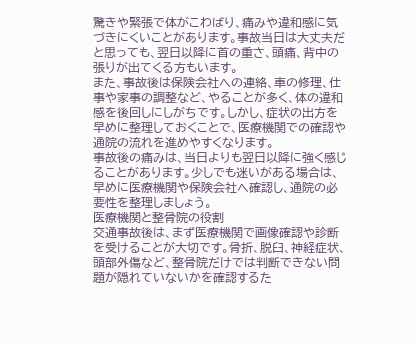驚きや緊張で体がこわばり、痛みや違和感に気づきにくいことがあります。事故当日は大丈夫だと思っても、翌日以降に首の重さ、頭痛、背中の張りが出てくる方もいます。
また、事故後は保険会社への連絡、車の修理、仕事や家事の調整など、やることが多く、体の違和感を後回しにしがちです。しかし、症状の出方を早めに整理しておくことで、医療機関での確認や通院の流れを進めやすくなります。
事故後の痛みは、当日よりも翌日以降に強く感じることがあります。少しでも迷いがある場合は、早めに医療機関や保険会社へ確認し、通院の必要性を整理しましょう。
医療機関と整骨院の役割
交通事故後は、まず医療機関で画像確認や診断を受けることが大切です。骨折、脱臼、神経症状、頭部外傷など、整骨院だけでは判断できない問題が隠れていないかを確認するた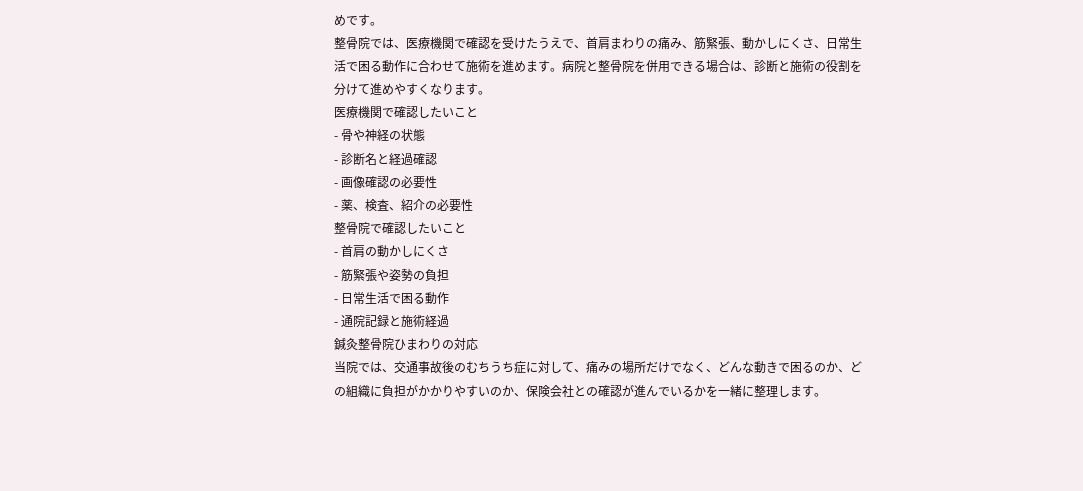めです。
整骨院では、医療機関で確認を受けたうえで、首肩まわりの痛み、筋緊張、動かしにくさ、日常生活で困る動作に合わせて施術を進めます。病院と整骨院を併用できる場合は、診断と施術の役割を分けて進めやすくなります。
医療機関で確認したいこと
- 骨や神経の状態
- 診断名と経過確認
- 画像確認の必要性
- 薬、検査、紹介の必要性
整骨院で確認したいこと
- 首肩の動かしにくさ
- 筋緊張や姿勢の負担
- 日常生活で困る動作
- 通院記録と施術経過
鍼灸整骨院ひまわりの対応
当院では、交通事故後のむちうち症に対して、痛みの場所だけでなく、どんな動きで困るのか、どの組織に負担がかかりやすいのか、保険会社との確認が進んでいるかを一緒に整理します。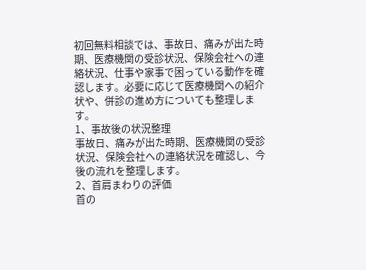初回無料相談では、事故日、痛みが出た時期、医療機関の受診状況、保険会社への連絡状況、仕事や家事で困っている動作を確認します。必要に応じて医療機関への紹介状や、併診の進め方についても整理します。
1、事故後の状況整理
事故日、痛みが出た時期、医療機関の受診状況、保険会社への連絡状況を確認し、今後の流れを整理します。
2、首肩まわりの評価
首の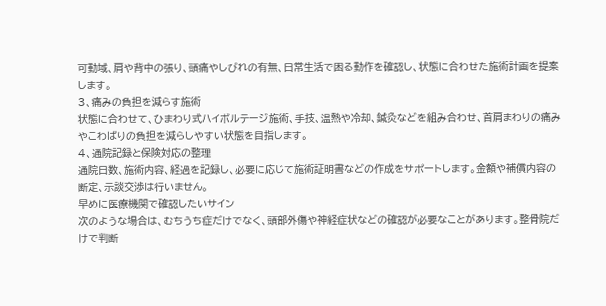可動域、肩や背中の張り、頭痛やしびれの有無、日常生活で困る動作を確認し、状態に合わせた施術計画を提案します。
3、痛みの負担を減らす施術
状態に合わせて、ひまわり式ハイボルテージ施術、手技、温熱や冷却、鍼灸などを組み合わせ、首肩まわりの痛みやこわばりの負担を減らしやすい状態を目指します。
4、通院記録と保険対応の整理
通院日数、施術内容、経過を記録し、必要に応じて施術証明書などの作成をサポートします。金額や補償内容の断定、示談交渉は行いません。
早めに医療機関で確認したいサイン
次のような場合は、むちうち症だけでなく、頭部外傷や神経症状などの確認が必要なことがあります。整骨院だけで判断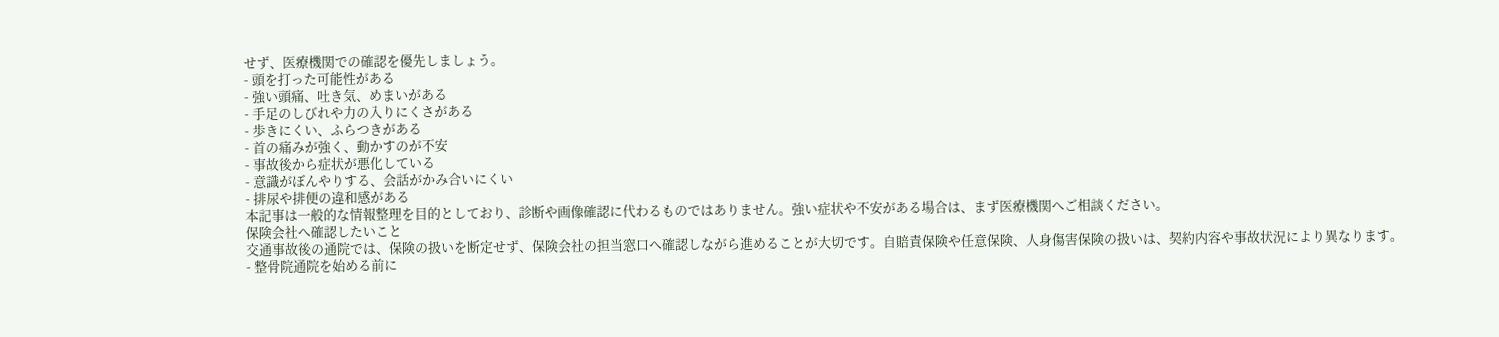せず、医療機関での確認を優先しましょう。
- 頭を打った可能性がある
- 強い頭痛、吐き気、めまいがある
- 手足のしびれや力の入りにくさがある
- 歩きにくい、ふらつきがある
- 首の痛みが強く、動かすのが不安
- 事故後から症状が悪化している
- 意識がぼんやりする、会話がかみ合いにくい
- 排尿や排便の違和感がある
本記事は一般的な情報整理を目的としており、診断や画像確認に代わるものではありません。強い症状や不安がある場合は、まず医療機関へご相談ください。
保険会社へ確認したいこと
交通事故後の通院では、保険の扱いを断定せず、保険会社の担当窓口へ確認しながら進めることが大切です。自賠責保険や任意保険、人身傷害保険の扱いは、契約内容や事故状況により異なります。
- 整骨院通院を始める前に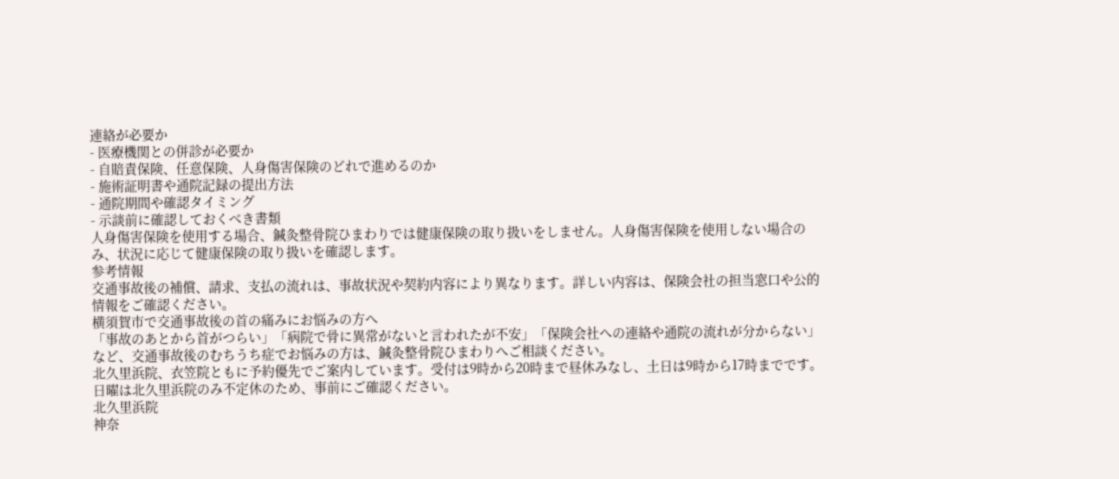連絡が必要か
- 医療機関との併診が必要か
- 自賠責保険、任意保険、人身傷害保険のどれで進めるのか
- 施術証明書や通院記録の提出方法
- 通院期間や確認タイミング
- 示談前に確認しておくべき書類
人身傷害保険を使用する場合、鍼灸整骨院ひまわりでは健康保険の取り扱いをしません。人身傷害保険を使用しない場合のみ、状況に応じて健康保険の取り扱いを確認します。
参考情報
交通事故後の補償、請求、支払の流れは、事故状況や契約内容により異なります。詳しい内容は、保険会社の担当窓口や公的情報をご確認ください。
横須賀市で交通事故後の首の痛みにお悩みの方へ
「事故のあとから首がつらい」「病院で骨に異常がないと言われたが不安」「保険会社への連絡や通院の流れが分からない」など、交通事故後のむちうち症でお悩みの方は、鍼灸整骨院ひまわりへご相談ください。
北久里浜院、衣笠院ともに予約優先でご案内しています。受付は9時から20時まで昼休みなし、土日は9時から17時までです。日曜は北久里浜院のみ不定休のため、事前にご確認ください。
北久里浜院
神奈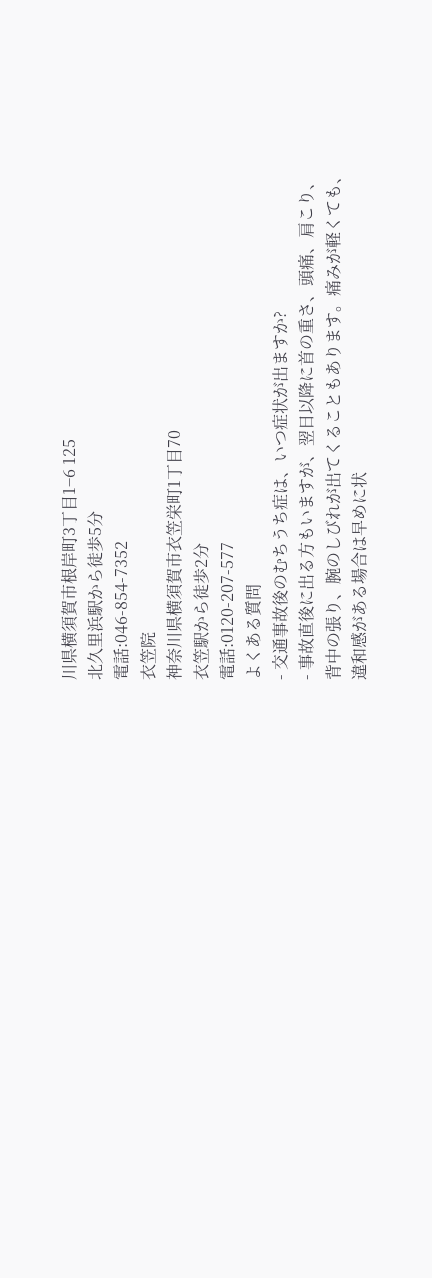川県横須賀市根岸町3丁目1−6 125
北久里浜駅から徒歩5分
電話:046-854-7352
衣笠院
神奈川県横須賀市衣笠栄町1丁目70
衣笠駅から徒歩2分
電話:0120-207-577
よくある質問
- 交通事故後のむちうち症は、いつ症状が出ますか?
- 事故直後に出る方もいますが、翌日以降に首の重さ、頭痛、肩こり、背中の張り、腕のしびれが出てくることもあります。痛みが軽くても、違和感がある場合は早めに状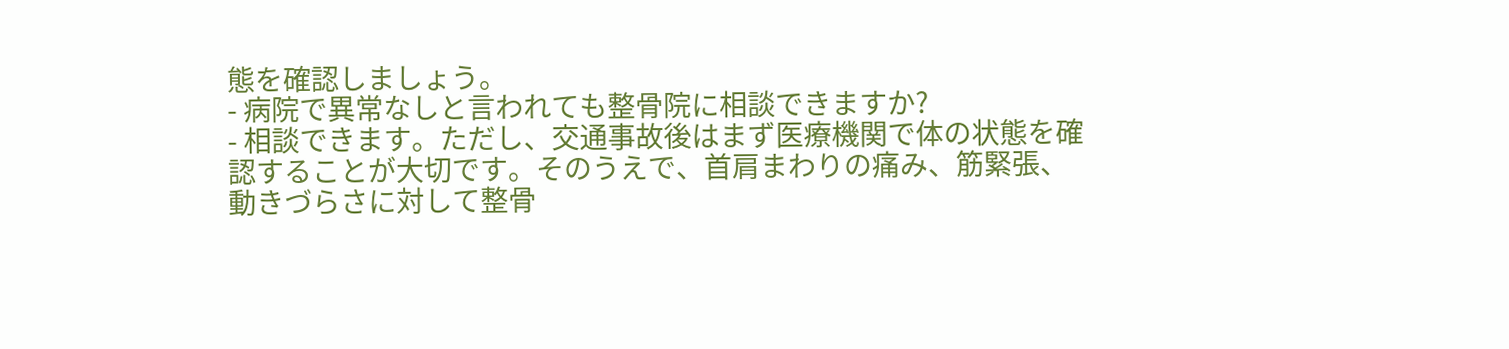態を確認しましょう。
- 病院で異常なしと言われても整骨院に相談できますか?
- 相談できます。ただし、交通事故後はまず医療機関で体の状態を確認することが大切です。そのうえで、首肩まわりの痛み、筋緊張、動きづらさに対して整骨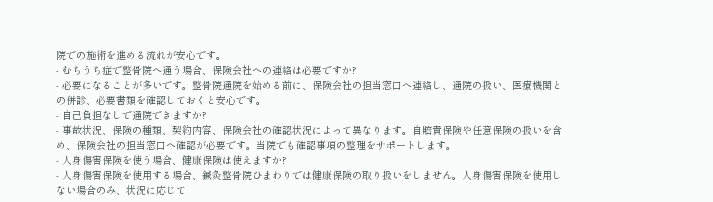院での施術を進める流れが安心です。
- むちうち症で整骨院へ通う場合、保険会社への連絡は必要ですか?
- 必要になることが多いです。整骨院通院を始める前に、保険会社の担当窓口へ連絡し、通院の扱い、医療機関との併診、必要書類を確認しておくと安心です。
- 自己負担なしで通院できますか?
- 事故状況、保険の種類、契約内容、保険会社の確認状況によって異なります。自賠責保険や任意保険の扱いを含め、保険会社の担当窓口へ確認が必要です。当院でも確認事項の整理をサポートします。
- 人身傷害保険を使う場合、健康保険は使えますか?
- 人身傷害保険を使用する場合、鍼灸整骨院ひまわりでは健康保険の取り扱いをしません。人身傷害保険を使用しない場合のみ、状況に応じて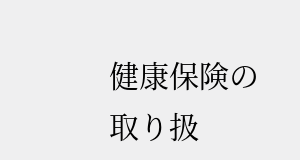健康保険の取り扱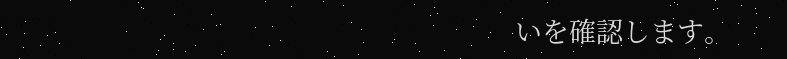いを確認します。